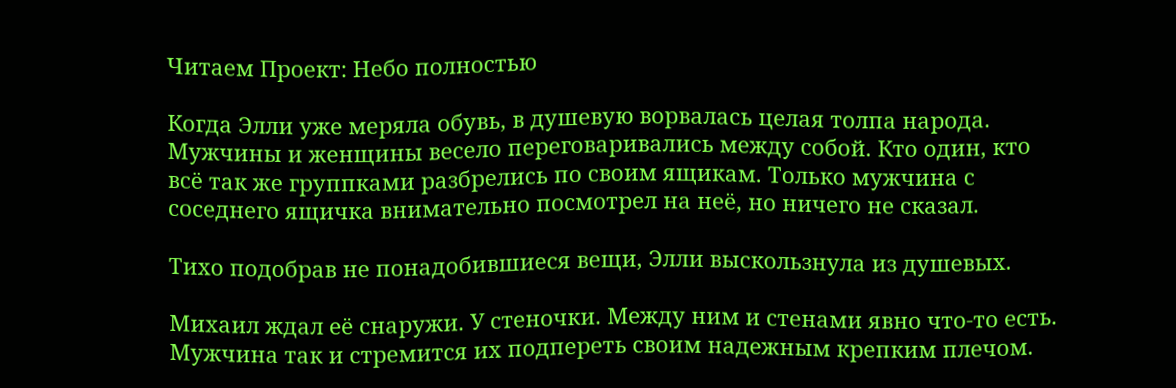Читаем Проект: Небо полностью

Когда Элли уже меряла обувь, в душевую ворвалась целая толпа народа. Мужчины и женщины весело переговаривались между собой. Кто один, кто всё так же группками разбрелись по своим ящикам. Только мужчина с соседнего ящичка внимательно посмотрел на неё, но ничего не сказал.

Тихо подобрав не понадобившиеся вещи, Элли выскользнула из душевых.

Михаил ждал её снаружи. У стеночки. Между ним и стенами явно что-то есть. Мужчина так и стремится их подпереть своим надежным крепким плечом.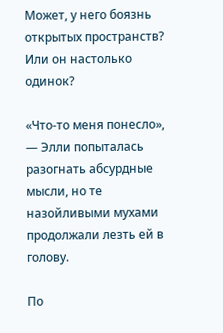Может, у него боязнь открытых пространств? Или он настолько одинок?

«Что-то меня понесло», ― Элли попыталась разогнать абсурдные мысли, но те назойливыми мухами продолжали лезть ей в голову.

По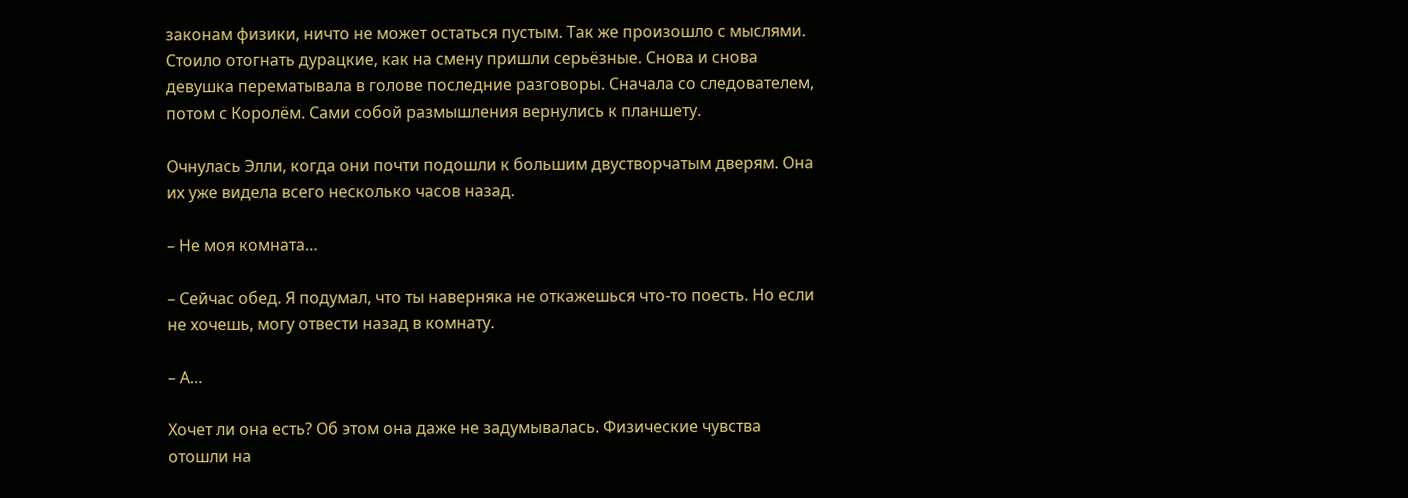законам физики, ничто не может остаться пустым. Так же произошло с мыслями. Стоило отогнать дурацкие, как на смену пришли серьёзные. Снова и снова девушка перематывала в голове последние разговоры. Сначала со следователем, потом с Королём. Сами собой размышления вернулись к планшету.

Очнулась Элли, когда они почти подошли к большим двустворчатым дверям. Она их уже видела всего несколько часов назад.

– Не моя комната…

– Сейчас обед. Я подумал, что ты наверняка не откажешься что-то поесть. Но если не хочешь, могу отвести назад в комнату.

– А…

Хочет ли она есть? Об этом она даже не задумывалась. Физические чувства отошли на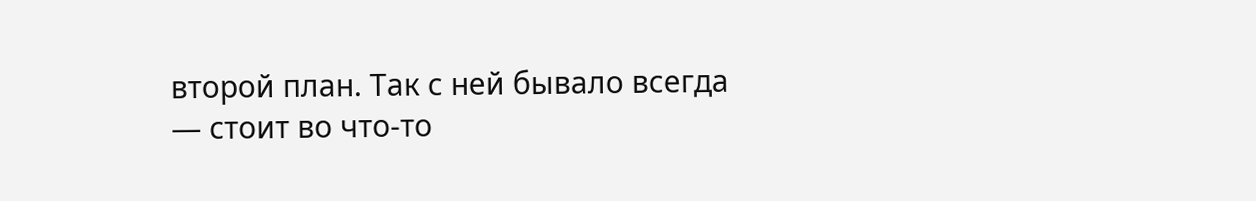второй план. Так с ней бывало всегда ― стоит во что-то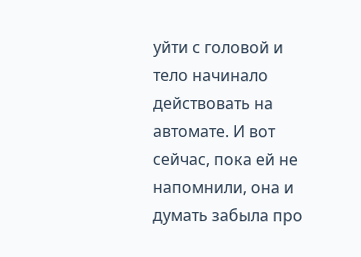уйти с головой и тело начинало действовать на автомате. И вот сейчас, пока ей не напомнили, она и думать забыла про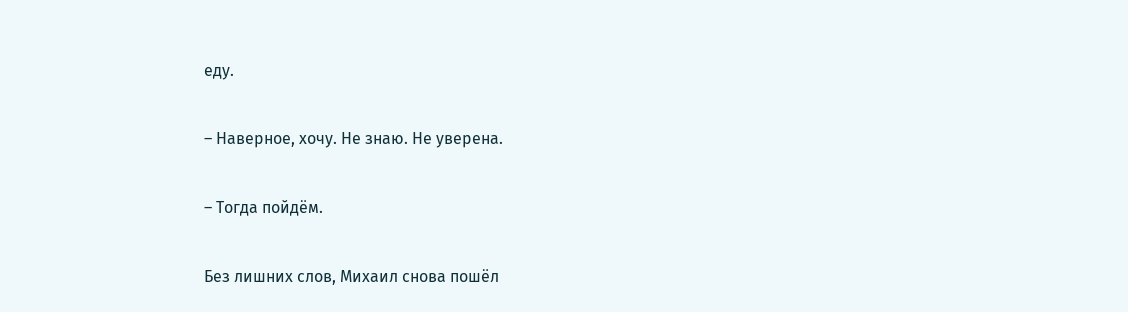еду.

– Наверное, хочу. Не знаю. Не уверена.

– Тогда пойдём.

Без лишних слов, Михаил снова пошёл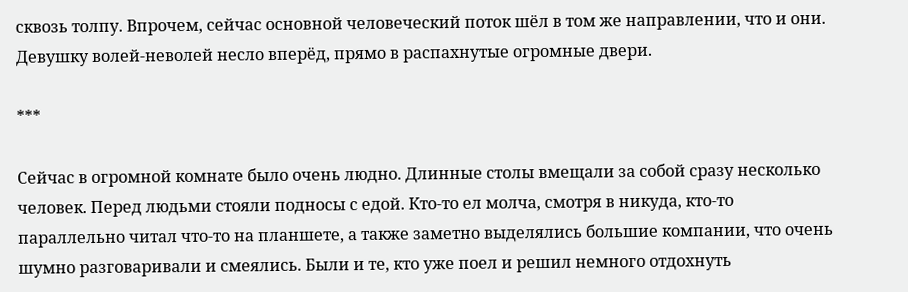сквозь толпу. Впрочем, сейчас основной человеческий поток шёл в том же направлении, что и они. Девушку волей-неволей несло вперёд, прямо в распахнутые огромные двери.

***

Сейчас в огромной комнате было очень людно. Длинные столы вмещали за собой сразу несколько человек. Перед людьми стояли подносы с едой. Кто-то ел молча, смотря в никуда, кто-то параллельно читал что-то на планшете, а также заметно выделялись большие компании, что очень шумно разговаривали и смеялись. Были и те, кто уже поел и решил немного отдохнуть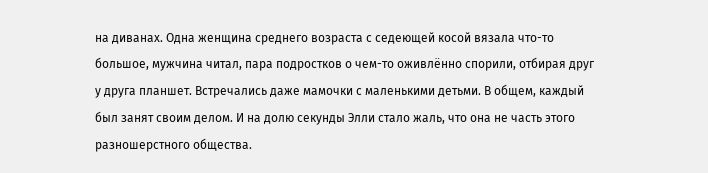на диванах. Одна женщина среднего возраста с седеющей косой вязала что-то большое, мужчина читал, пара подростков о чем-то оживлённо спорили, отбирая друг у друга планшет. Встречались даже мамочки с маленькими детьми. В общем, каждый был занят своим делом. И на долю секунды Элли стало жаль, что она не часть этого разношерстного общества.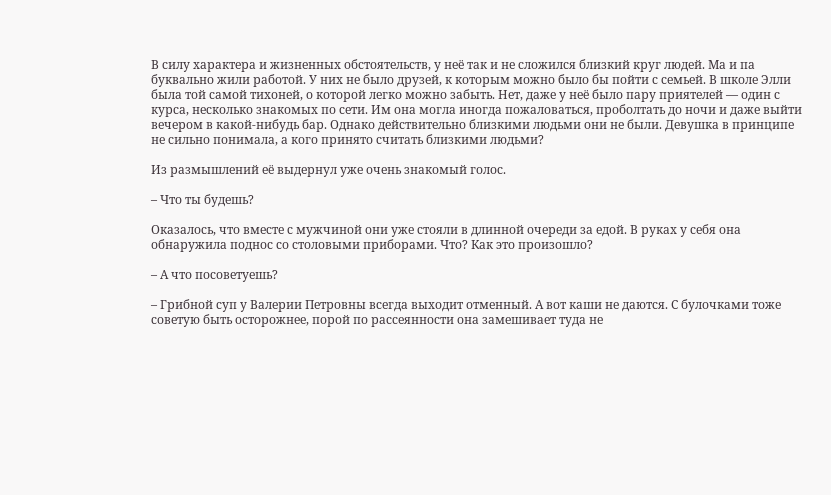В силу характера и жизненных обстоятельств, у неё так и не сложился близкий круг людей. Ма и па буквально жили работой. У них не было друзей, к которым можно было бы пойти с семьей. В школе Элли была той самой тихоней, о которой легко можно забыть. Нет, даже у неё было пару приятелей ― один с курса, несколько знакомых по сети. Им она могла иногда пожаловаться, проболтать до ночи и даже выйти вечером в какой-нибудь бар. Однако действительно близкими людьми они не были. Девушка в принципе не сильно понимала, а кого принято считать близкими людьми?

Из размышлений её выдернул уже очень знакомый голос.

– Что ты будешь?

Оказалось, что вместе с мужчиной они уже стояли в длинной очереди за едой. В руках у себя она обнаружила поднос со столовыми приборами. Что? Как это произошло?

– А что посоветуешь?

– Грибной суп у Валерии Петровны всегда выходит отменный. А вот каши не даются. С булочками тоже советую быть осторожнее, порой по рассеянности она замешивает туда не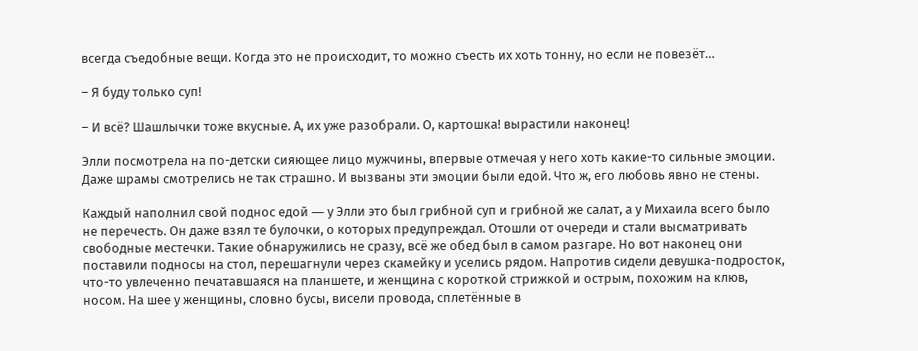всегда съедобные вещи. Когда это не происходит, то можно съесть их хоть тонну, но если не повезёт…

– Я буду только суп!

– И всё? Шашлычки тоже вкусные. А, их уже разобрали. О, картошка! вырастили наконец!

Элли посмотрела на по-детски сияющее лицо мужчины, впервые отмечая у него хоть какие-то сильные эмоции. Даже шрамы смотрелись не так страшно. И вызваны эти эмоции были едой. Что ж, его любовь явно не стены.

Каждый наполнил свой поднос едой ― у Элли это был грибной суп и грибной же салат, а у Михаила всего было не перечесть. Он даже взял те булочки, о которых предупреждал. Отошли от очереди и стали высматривать свободные местечки. Такие обнаружились не сразу, всё же обед был в самом разгаре. Но вот наконец они поставили подносы на стол, перешагнули через скамейку и уселись рядом. Напротив сидели девушка-подросток, что-то увлеченно печатавшаяся на планшете, и женщина с короткой стрижкой и острым, похожим на клюв, носом. На шее у женщины, словно бусы, висели провода, сплетённые в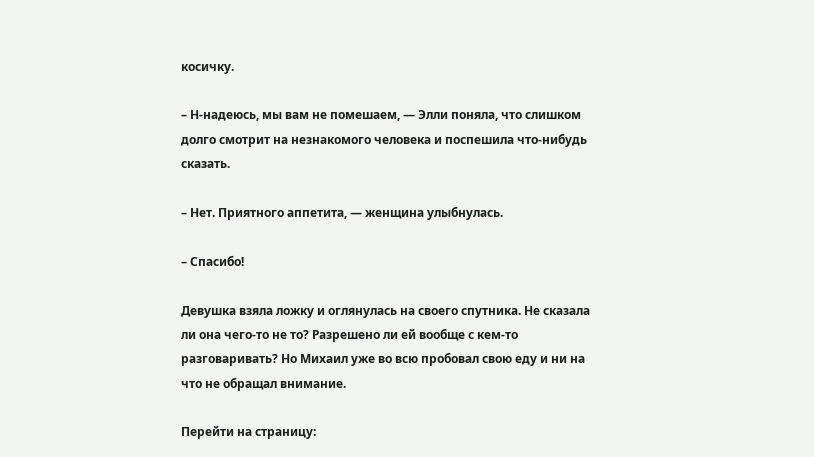косичку.

– Н-надеюсь, мы вам не помешаем, ― Элли поняла, что слишком долго смотрит на незнакомого человека и поспешила что-нибудь сказать.

– Нет. Приятного аппетита, ― женщина улыбнулась.

– Спасибо!

Девушка взяла ложку и оглянулась на своего спутника. Не сказала ли она чего-то не то? Разрешено ли ей вообще с кем-то разговаривать? Но Михаил уже во всю пробовал свою еду и ни на что не обращал внимание.

Перейти на страницу: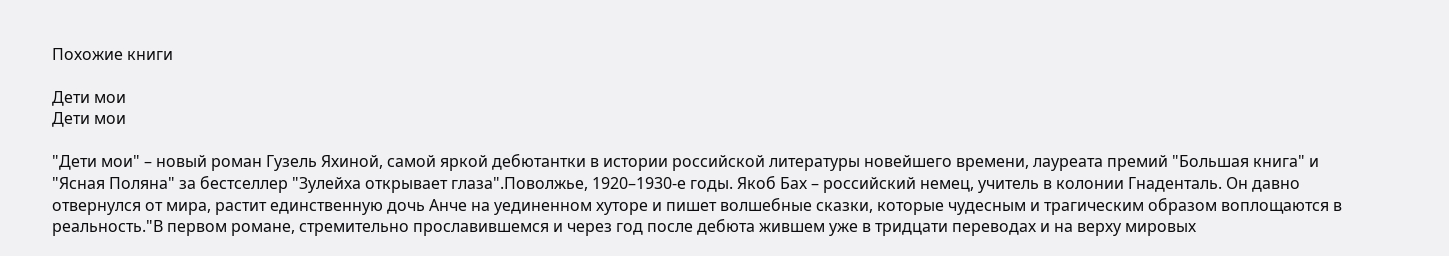Похожие книги

Дети мои
Дети мои

"Дети мои" – новый роман Гузель Яхиной, самой яркой дебютантки в истории российской литературы новейшего времени, лауреата премий "Большая книга" и "Ясная Поляна" за бестселлер "Зулейха открывает глаза".Поволжье, 1920–1930-е годы. Якоб Бах – российский немец, учитель в колонии Гнаденталь. Он давно отвернулся от мира, растит единственную дочь Анче на уединенном хуторе и пишет волшебные сказки, которые чудесным и трагическим образом воплощаются в реальность."В первом романе, стремительно прославившемся и через год после дебюта жившем уже в тридцати переводах и на верху мировых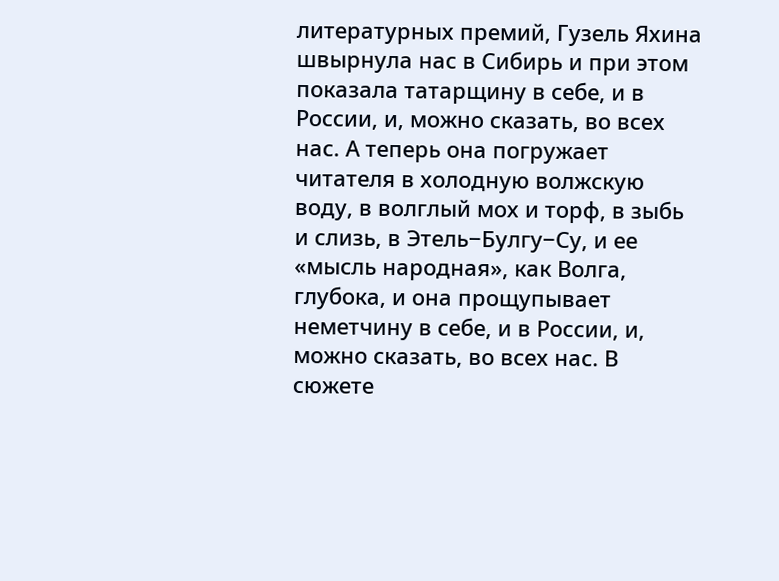литературных премий, Гузель Яхина швырнула нас в Сибирь и при этом показала татарщину в себе, и в России, и, можно сказать, во всех нас. А теперь она погружает читателя в холодную волжскую воду, в волглый мох и торф, в зыбь и слизь, в Этель−Булгу−Су, и ее «мысль народная», как Волга, глубока, и она прощупывает неметчину в себе, и в России, и, можно сказать, во всех нас. В сюжете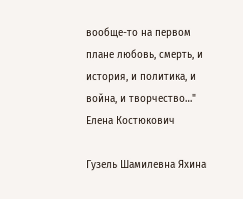вообще-то на первом плане любовь, смерть, и история, и политика, и война, и творчество…" Елена Костюкович

Гузель Шамилевна Яхина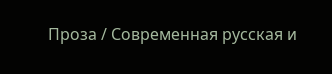Проза / Современная русская и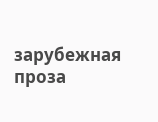зарубежная проза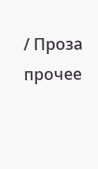/ Проза прочее